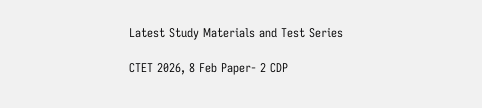Latest Study Materials and Test Series

CTET 2026, 8 Feb Paper- 2 CDP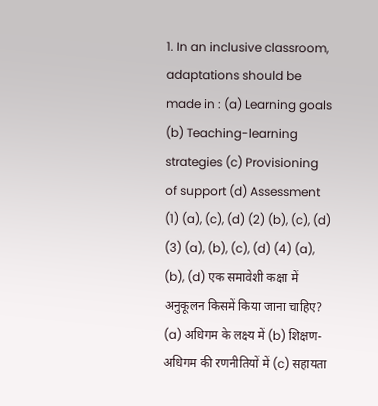1. In an inclusive classroom, adaptations should be made in : (a) Learning goals (b) Teaching-learning strategies (c) Provisioning of support (d) Assessment (1) (a), (c), (d) (2) (b), (c), (d) (3) (a), (b), (c), (d) (4) (a), (b), (d) एक समावेशी कक्षा में अनुकूलन किसमें किया जाना चाहिए? (a) अधिगम के लक्ष्य में (b) शिक्षण-अधिगम की रणनीतियों में (c) सहायता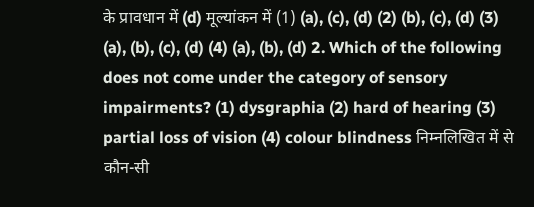के प्रावधान में (d) मूल्यांकन में (1) (a), (c), (d) (2) (b), (c), (d) (3) (a), (b), (c), (d) (4) (a), (b), (d) 2. Which of the following does not come under the category of sensory impairments? (1) dysgraphia (2) hard of hearing (3) partial loss of vision (4) colour blindness निम्नलिखित में से कौन-सी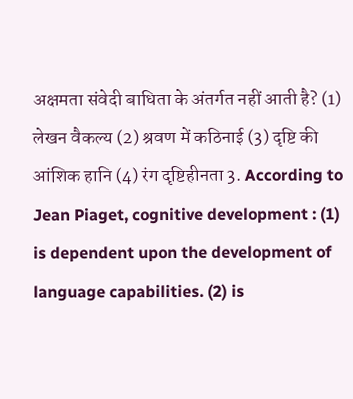अक्षमता संवेदी बाधिता के अंतर्गत नहीं आती है? (1) लेखन वैकल्य (2) श्रवण में कठिनाई (3) दृष्टि की आंशिक हानि (4) रंग दृष्टिहीनता 3. According to Jean Piaget, cognitive development : (1) is dependent upon the development of language capabilities. (2) is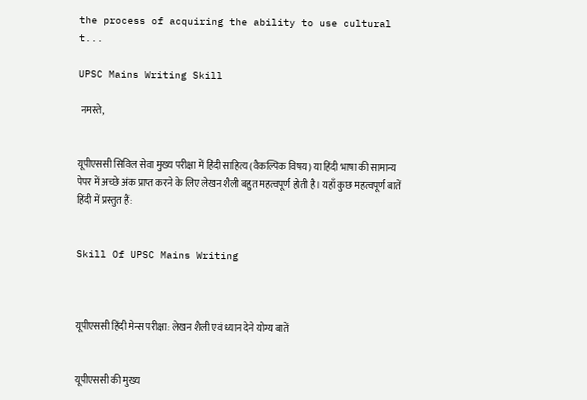the process of acquiring the ability to use cultural t...

UPSC Mains Writing Skill

 नमस्ते,


यूपीएससी सिविल सेवा मुख्य परीक्षा में हिंदी साहित्य (वैकल्पिक विषय) या हिंदी भाषा की सामान्य पेपर में अच्छे अंक प्राप्त करने के लिए लेखन शैली बहुत महत्वपूर्ण होती है। यहाँ कुछ महत्वपूर्ण बातें हिंदी में प्रस्तुत हैं:


Skill Of UPSC Mains Writing



यूपीएससी हिंदी मेन्स परीक्षा: लेखन शैली एवं ध्यान देने योग्य बातें


यूपीएससी की मुख्य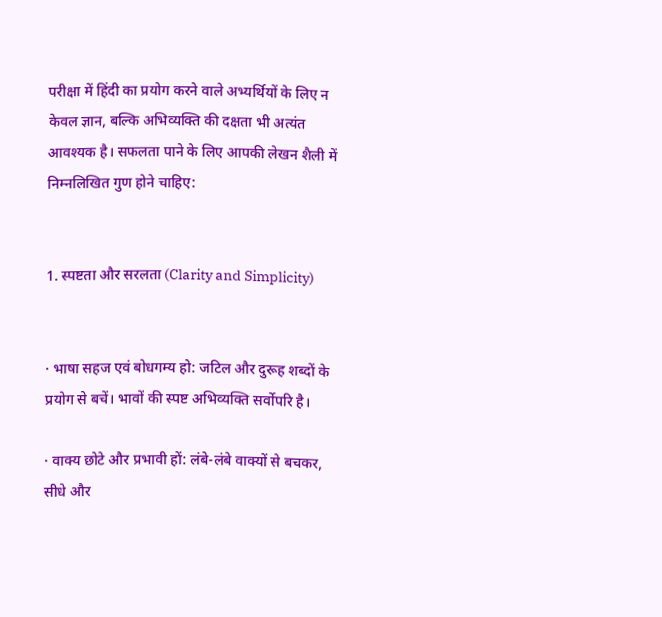परीक्षा में हिंदी का प्रयोग करने वाले अभ्यर्थियों के लिए न केवल ज्ञान, बल्कि अभिव्यक्ति की दक्षता भी अत्यंत आवश्यक है। सफलता पाने के लिए आपकी लेखन शैली में निम्नलिखित गुण होने चाहिए:


1. स्पष्टता और सरलता (Clarity and Simplicity)


· भाषा सहज एवं बोधगम्य हो: जटिल और दुरूह शब्दों के प्रयोग से बचें। भावों की स्पष्ट अभिव्यक्ति सर्वोपरि है।

· वाक्य छोटे और प्रभावी हों: लंबे-लंबे वाक्यों से बचकर, सीधे और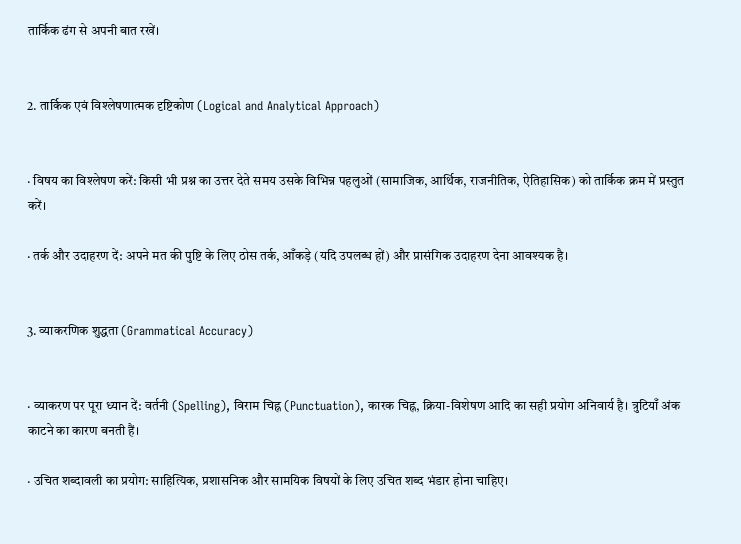तार्किक ढंग से अपनी बात रखें।


2. तार्किक एवं विश्लेषणात्मक दृष्टिकोण (Logical and Analytical Approach)


· विषय का विश्लेषण करें: किसी भी प्रश्न का उत्तर देते समय उसके विभिन्न पहलुओं (सामाजिक, आर्थिक, राजनीतिक, ऐतिहासिक) को तार्किक क्रम में प्रस्तुत करें।

· तर्क और उदाहरण दें: अपने मत की पुष्टि के लिए ठोस तर्क, आँकड़े (यदि उपलब्ध हों) और प्रासंगिक उदाहरण देना आवश्यक है।


3. व्याकरणिक शुद्धता (Grammatical Accuracy)


· व्याकरण पर पूरा ध्यान दें: वर्तनी (Spelling), विराम चिह्न (Punctuation), कारक चिह्न, क्रिया-विशेषण आदि का सही प्रयोग अनिवार्य है। त्रुटियाँ अंक काटने का कारण बनती हैं।

· उचित शब्दावली का प्रयोग: साहित्यिक, प्रशासनिक और सामयिक विषयों के लिए उचित शब्द भंडार होना चाहिए।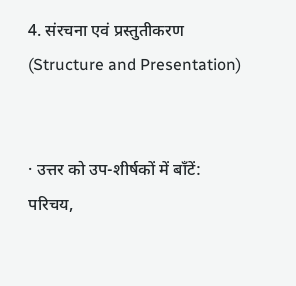4. संरचना एवं प्रस्तुतीकरण (Structure and Presentation)


· उत्तर को उप-शीर्षकों में बाँटें: परिचय,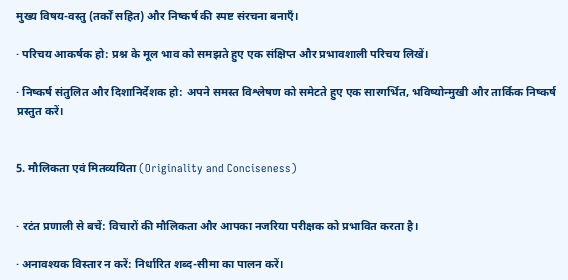मुख्य विषय-वस्तु (तर्कों सहित) और निष्कर्ष की स्पष्ट संरचना बनाएँ।

· परिचय आकर्षक हो: प्रश्न के मूल भाव को समझते हुए एक संक्षिप्त और प्रभावशाली परिचय लिखें।

· निष्कर्ष संतुलित और दिशानिर्देशक हो: अपने समस्त विश्लेषण को समेटते हुए एक सारगर्भित, भविष्योन्मुखी और तार्किक निष्कर्ष प्रस्तुत करें।


5. मौलिकता एवं मितव्ययिता (Originality and Conciseness)


· रटंत प्रणाली से बचें: विचारों की मौलिकता और आपका नजरिया परीक्षक को प्रभावित करता है।

· अनावश्यक विस्तार न करें: निर्धारित शब्द-सीमा का पालन करें।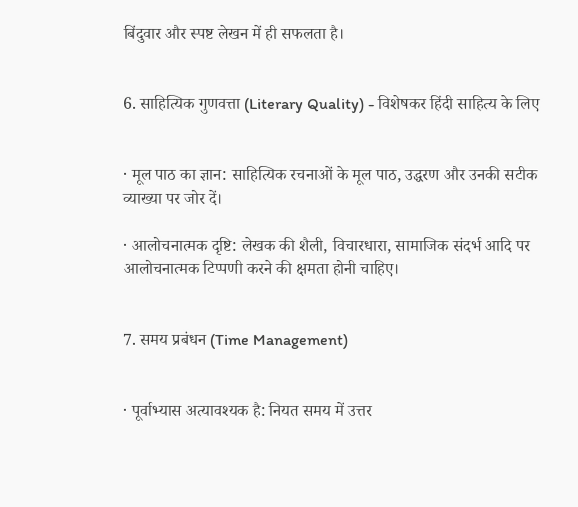बिंदुवार और स्पष्ट लेखन में ही सफलता है।


6. साहित्यिक गुणवत्ता (Literary Quality) - विशेषकर हिंदी साहित्य के लिए


· मूल पाठ का ज्ञान: साहित्यिक रचनाओं के मूल पाठ, उद्धरण और उनकी सटीक व्याख्या पर जोर दें।

· आलोचनात्मक दृष्टि: लेखक की शैली, विचारधारा, सामाजिक संदर्भ आदि पर आलोचनात्मक टिप्पणी करने की क्षमता होनी चाहिए।


7. समय प्रबंधन (Time Management)


· पूर्वाभ्यास अत्यावश्यक है: नियत समय में उत्तर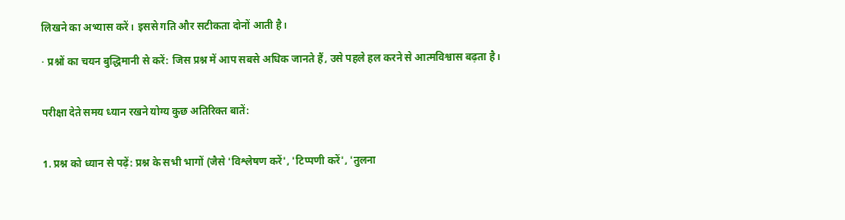लिखने का अभ्यास करें। इससे गति और सटीकता दोनों आती है।

· प्रश्नों का चयन बुद्धिमानी से करें: जिस प्रश्न में आप सबसे अधिक जानते हैं, उसे पहले हल करने से आत्मविश्वास बढ़ता है।


परीक्षा देते समय ध्यान रखने योग्य कुछ अतिरिक्त बातें:


1. प्रश्न को ध्यान से पढ़ें: प्रश्न के सभी भागों (जैसे 'विश्लेषण करें', 'टिप्पणी करें', 'तुलना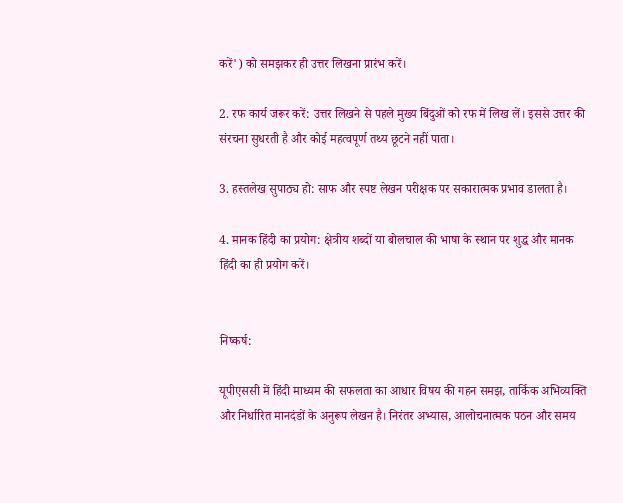करें') को समझकर ही उत्तर लिखना प्रारंभ करें।

2. रफ कार्य जरूर करें: उत्तर लिखने से पहले मुख्य बिंदुओं को रफ में लिख लें। इससे उत्तर की संरचना सुधरती है और कोई महत्वपूर्ण तथ्य छूटने नहीं पाता।

3. हस्तलेख सुपाठ्य हो: साफ और स्पष्ट लेखन परीक्षक पर सकारात्मक प्रभाव डालता है।

4. मानक हिंदी का प्रयोग: क्षेत्रीय शब्दों या बोलचाल की भाषा के स्थान पर शुद्ध और मानक हिंदी का ही प्रयोग करें।


निष्कर्ष:

यूपीएससी में हिंदी माध्यम की सफलता का आधार विषय की गहन समझ, तार्किक अभिव्यक्ति और निर्धारित मानदंडों के अनुरूप लेखन है। निरंतर अभ्यास, आलोचनात्मक पठन और समय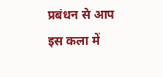प्रबंधन से आप इस कला में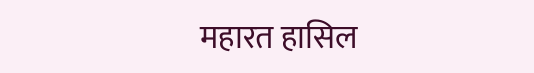महारत हासिल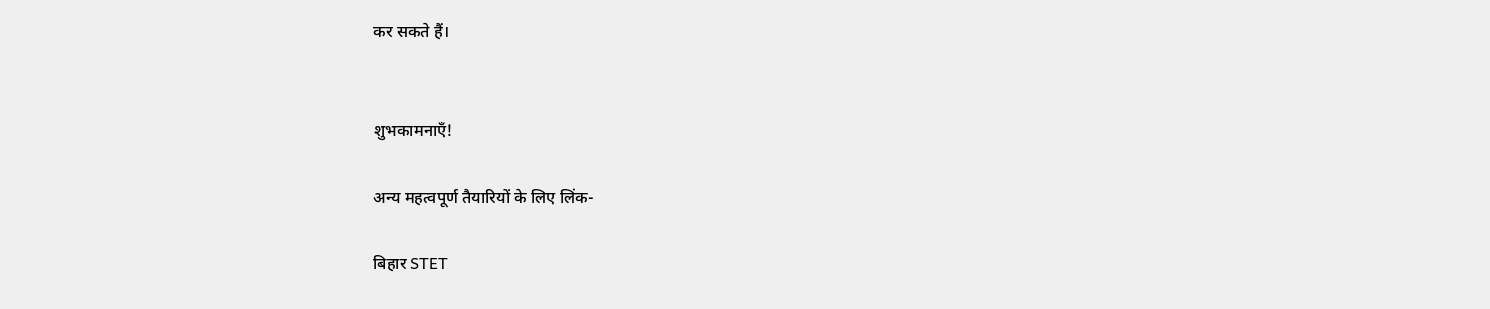कर सकते हैं।


शुभकामनाएँ!

अन्य महत्वपूर्ण तैयारियों के लिए लिंक-

बिहार STET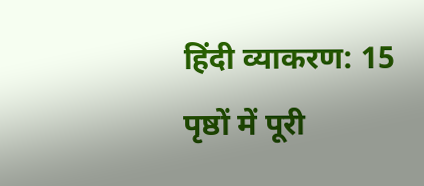हिंदी व्याकरण: 15 पृष्ठों में पूरी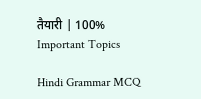तैयारी | 100% Important Topics

Hindi Grammar MCQ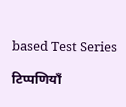based Test Series

टिप्पणियाँ